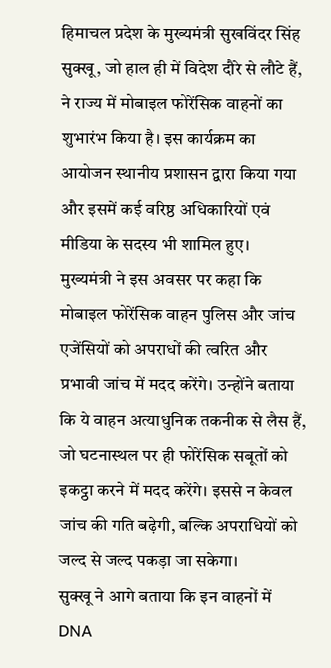हिमाचल प्रदेश के मुख्यमंत्री सुखविंदर सिंह सुक्खू, जो हाल ही में विदेश दौरे से लौटे हैं, ने राज्य में मोबाइल फोरेंसिक वाहनों का शुभारंभ किया है। इस कार्यक्रम का आयोजन स्थानीय प्रशासन द्वारा किया गया और इसमें कई वरिष्ठ अधिकारियों एवं मीडिया के सदस्य भी शामिल हुए।
मुख्यमंत्री ने इस अवसर पर कहा कि मोबाइल फोरेंसिक वाहन पुलिस और जांच एजेंसियों को अपराधों की त्वरित और प्रभावी जांच में मदद करेंगे। उन्होंने बताया कि ये वाहन अत्याधुनिक तकनीक से लैस हैं, जो घटनास्थल पर ही फोरेंसिक सबूतों को इकट्ठा करने में मदद करेंगे। इससे न केवल जांच की गति बढ़ेगी, बल्कि अपराधियों को जल्द से जल्द पकड़ा जा सकेगा।
सुक्खू ने आगे बताया कि इन वाहनों में DNA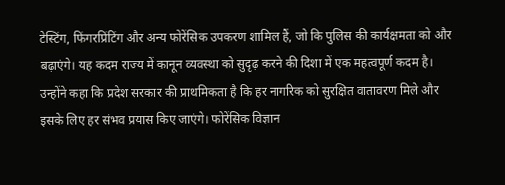टेस्टिंग, फिंगरप्रिंटिंग और अन्य फोरेंसिक उपकरण शामिल हैं, जो कि पुलिस की कार्यक्षमता को और बढ़ाएंगे। यह कदम राज्य में कानून व्यवस्था को सुदृढ़ करने की दिशा में एक महत्वपूर्ण कदम है।
उन्होंने कहा कि प्रदेश सरकार की प्राथमिकता है कि हर नागरिक को सुरक्षित वातावरण मिले और इसके लिए हर संभव प्रयास किए जाएंगे। फोरेंसिक विज्ञान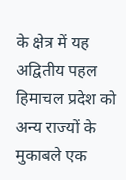के क्षेत्र में यह अद्वितीय पहल हिमाचल प्रदेश को अन्य राज्यों के मुकाबले एक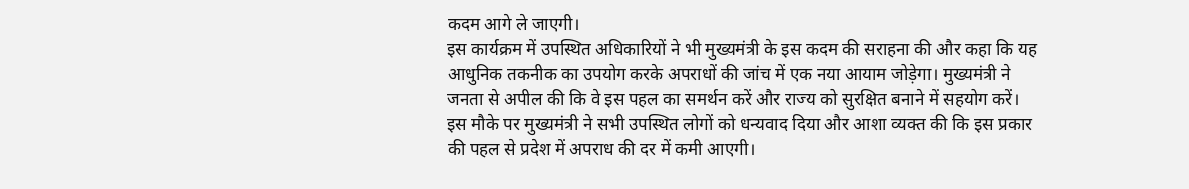कदम आगे ले जाएगी।
इस कार्यक्रम में उपस्थित अधिकारियों ने भी मुख्यमंत्री के इस कदम की सराहना की और कहा कि यह आधुनिक तकनीक का उपयोग करके अपराधों की जांच में एक नया आयाम जोड़ेगा। मुख्यमंत्री ने जनता से अपील की कि वे इस पहल का समर्थन करें और राज्य को सुरक्षित बनाने में सहयोग करें।
इस मौके पर मुख्यमंत्री ने सभी उपस्थित लोगों को धन्यवाद दिया और आशा व्यक्त की कि इस प्रकार की पहल से प्रदेश में अपराध की दर में कमी आएगी।